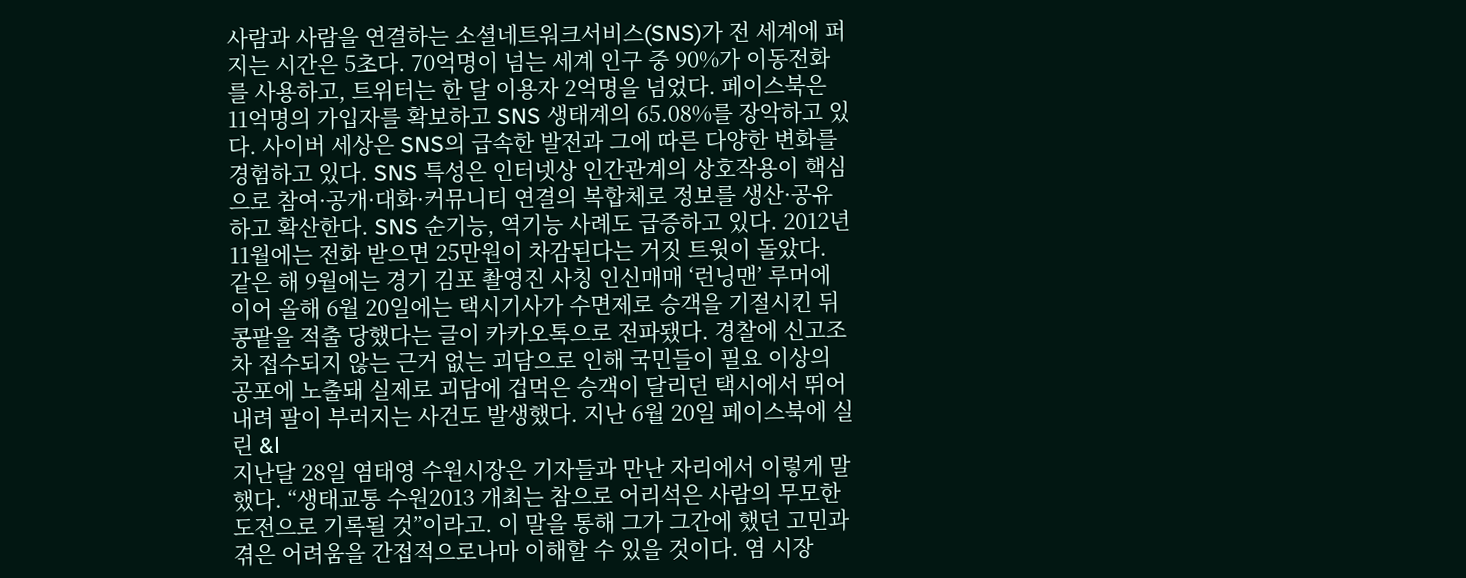사람과 사람을 연결하는 소셜네트워크서비스(SNS)가 전 세계에 퍼지는 시간은 5초다. 70억명이 넘는 세계 인구 중 90%가 이동전화를 사용하고, 트위터는 한 달 이용자 2억명을 넘었다. 페이스북은 11억명의 가입자를 확보하고 SNS 생태계의 65.08%를 장악하고 있다. 사이버 세상은 SNS의 급속한 발전과 그에 따른 다양한 변화를 경험하고 있다. SNS 특성은 인터넷상 인간관계의 상호작용이 핵심으로 참여·공개·대화·커뮤니티 연결의 복합체로 정보를 생산·공유하고 확산한다. SNS 순기능, 역기능 사례도 급증하고 있다. 2012년 11월에는 전화 받으면 25만원이 차감된다는 거짓 트윗이 돌았다. 같은 해 9월에는 경기 김포 촬영진 사칭 인신매매 ‘런닝맨’ 루머에 이어 올해 6월 20일에는 택시기사가 수면제로 승객을 기절시킨 뒤 콩팥을 적출 당했다는 글이 카카오톡으로 전파됐다. 경찰에 신고조차 접수되지 않는 근거 없는 괴담으로 인해 국민들이 필요 이상의 공포에 노출돼 실제로 괴담에 겁먹은 승객이 달리던 택시에서 뛰어내려 팔이 부러지는 사건도 발생했다. 지난 6월 20일 페이스북에 실린 &l
지난달 28일 염태영 수원시장은 기자들과 만난 자리에서 이렇게 말했다. “생태교통 수원2013 개최는 참으로 어리석은 사람의 무모한 도전으로 기록될 것”이라고. 이 말을 통해 그가 그간에 했던 고민과 겪은 어려움을 간접적으로나마 이해할 수 있을 것이다. 염 시장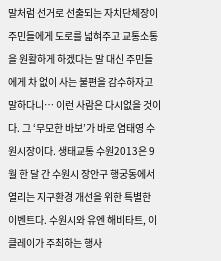말처럼 선거로 선출되는 자치단체장이 주민들에게 도로를 넓혀주고 교통소통을 원활하게 하겠다는 말 대신 주민들에게 차 없이 사는 불편을 감수하자고 말하다니… 이런 사람은 다시없을 것이다. 그 ‘무모한 바보’가 바로 염태영 수원시장이다. 생태교통 수원2013은 9월 한 달 간 수원시 장안구 행궁동에서 열리는 지구환경 개선을 위한 특별한 이벤트다. 수원시와 유엔 해비타트, 이클레이가 주최하는 행사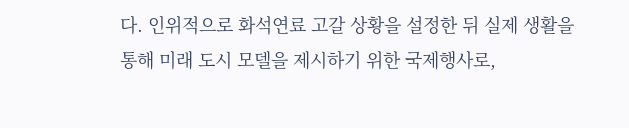다. 인위적으로 화석연료 고갈 상황을 설정한 뒤 실제 생활을 통해 미래 도시 모델을 제시하기 위한 국제행사로,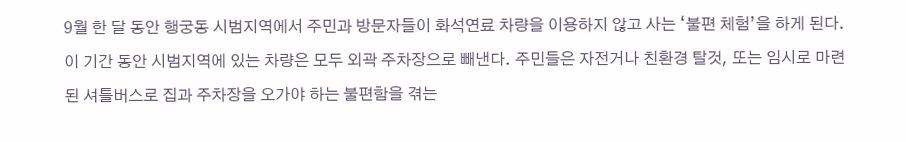9월 한 달 동안 행궁동 시범지역에서 주민과 방문자들이 화석연료 차량을 이용하지 않고 사는 ‘불편 체험’을 하게 된다. 이 기간 동안 시범지역에 있는 차량은 모두 외곽 주차장으로 빼낸다. 주민들은 자전거나 친환경 탈것, 또는 임시로 마련된 셔틀버스로 집과 주차장을 오가야 하는 불편함을 겪는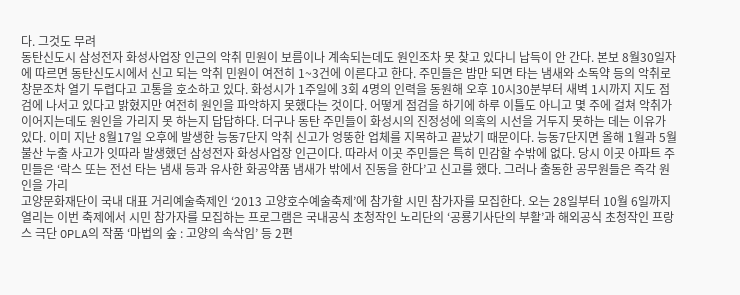다. 그것도 무려
동탄신도시 삼성전자 화성사업장 인근의 악취 민원이 보름이나 계속되는데도 원인조차 못 찾고 있다니 납득이 안 간다. 본보 8월30일자에 따르면 동탄신도시에서 신고 되는 악취 민원이 여전히 1~3건에 이른다고 한다. 주민들은 밤만 되면 타는 냄새와 소독약 등의 악취로 창문조차 열기 두렵다고 고통을 호소하고 있다. 화성시가 1주일에 3회 4명의 인력을 동원해 오후 10시30분부터 새벽 1시까지 지도 점검에 나서고 있다고 밝혔지만 여전히 원인을 파악하지 못했다는 것이다. 어떻게 점검을 하기에 하루 이틀도 아니고 몇 주에 걸쳐 악취가 이어지는데도 원인을 가리지 못 하는지 답답하다. 더구나 동탄 주민들이 화성시의 진정성에 의혹의 시선을 거두지 못하는 데는 이유가 있다. 이미 지난 8월17일 오후에 발생한 능동7단지 악취 신고가 엉뚱한 업체를 지목하고 끝났기 때문이다. 능동7단지면 올해 1월과 5월 불산 누출 사고가 잇따라 발생했던 삼성전자 화성사업장 인근이다. 따라서 이곳 주민들은 특히 민감할 수밖에 없다. 당시 이곳 아파트 주민들은 ‘락스 또는 전선 타는 냄새 등과 유사한 화공약품 냄새가 밖에서 진동을 한다’고 신고를 했다. 그러나 출동한 공무원들은 즉각 원인을 가리
고양문화재단이 국내 대표 거리예술축제인 ‘2013 고양호수예술축제’에 참가할 시민 참가자를 모집한다. 오는 28일부터 10월 6일까지 열리는 이번 축제에서 시민 참가자를 모집하는 프로그램은 국내공식 초청작인 노리단의 ‘공룡기사단의 부활’과 해외공식 초청작인 프랑스 극단 OPLA의 작품 ‘마법의 숲 : 고양의 속삭임’ 등 2편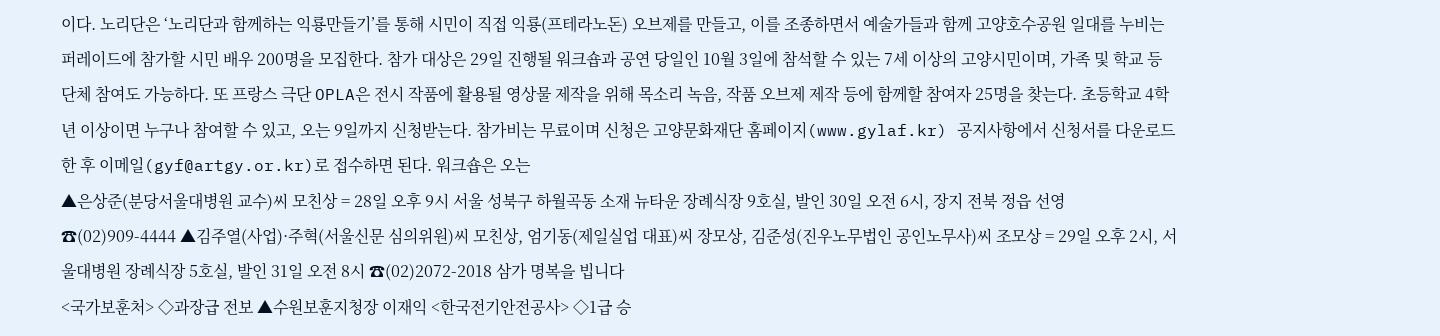이다. 노리단은 ‘노리단과 함께하는 익룡만들기’를 통해 시민이 직접 익룡(프테라노돈) 오브제를 만들고, 이를 조종하면서 예술가들과 함께 고양호수공원 일대를 누비는 퍼레이드에 참가할 시민 배우 200명을 모집한다. 참가 대상은 29일 진행될 워크숍과 공연 당일인 10월 3일에 참석할 수 있는 7세 이상의 고양시민이며, 가족 및 학교 등 단체 참여도 가능하다. 또 프랑스 극단 OPLA은 전시 작품에 활용될 영상물 제작을 위해 목소리 녹음, 작품 오브제 제작 등에 함께할 참여자 25명을 찾는다. 초등학교 4학년 이상이면 누구나 참여할 수 있고, 오는 9일까지 신청받는다. 참가비는 무료이며 신청은 고양문화재단 홈페이지(www.gylaf.kr) 공지사항에서 신청서를 다운로드한 후 이메일(gyf@artgy.or.kr)로 접수하면 된다. 워크숍은 오는
▲은상준(분당서울대병원 교수)씨 모친상 = 28일 오후 9시 서울 성북구 하월곡동 소재 뉴타운 장례식장 9호실, 발인 30일 오전 6시, 장지 전북 정읍 선영 ☎(02)909-4444 ▲김주열(사업)·주혁(서울신문 심의위원)씨 모친상, 엄기동(제일실업 대표)씨 장모상, 김준성(진우노무법인 공인노무사)씨 조모상 = 29일 오후 2시, 서울대병원 장례식장 5호실, 발인 31일 오전 8시 ☎(02)2072-2018 삼가 명복을 빕니다
<국가보훈처> ◇과장급 전보 ▲수원보훈지청장 이재익 <한국전기안전공사> ◇1급 승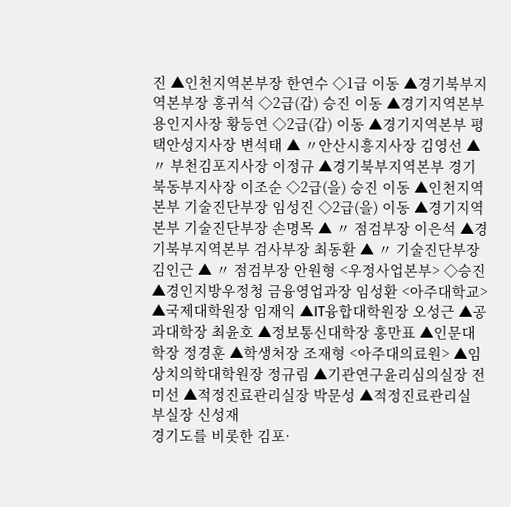진 ▲인천지역본부장 한연수 ◇1급 이동 ▲경기북부지역본부장 홍귀석 ◇2급(갑) 승진 이동 ▲경기지역본부 용인지사장 황등연 ◇2급(갑) 이동 ▲경기지역본부 평택안성지사장 변석태 ▲ 〃안산시흥지사장 김영선 ▲ 〃 부천김포지사장 이정규 ▲경기북부지역본부 경기북동부지사장 이조순 ◇2급(을) 승진 이동 ▲인천지역본부 기술진단부장 임성진 ◇2급(을) 이동 ▲경기지역본부 기술진단부장 손명목 ▲ 〃 점검부장 이은석 ▲경기북부지역본부 검사부장 최동환 ▲ 〃 기술진단부장 김인근 ▲ 〃 점검부장 안원형 <우정사업본부> ◇승진 ▲경인지방우정청 금융영업과장 임성환 <아주대학교> ▲국제대학원장 임재익 ▲IT융합대학원장 오성근 ▲공과대학장 최윤호 ▲정보통신대학장 홍만표 ▲인문대학장 정경훈 ▲학생처장 조재형 <아주대의료원> ▲임상치의학대학원장 정규림 ▲기관연구윤리심의실장 전미선 ▲적정진료관리실장 박문성 ▲적정진료관리실 부실장 신성재
경기도를 비롯한 김포·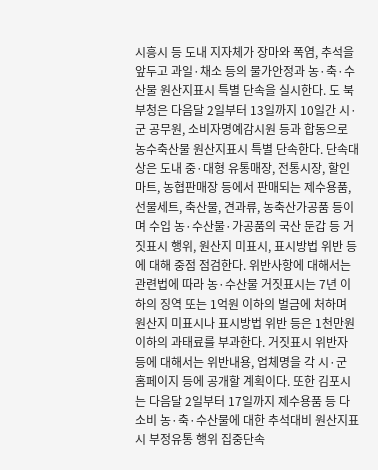시흥시 등 도내 지자체가 장마와 폭염, 추석을 앞두고 과일·채소 등의 물가안정과 농·축·수산물 원산지표시 특별 단속을 실시한다. 도 북부청은 다음달 2일부터 13일까지 10일간 시·군 공무원, 소비자명예감시원 등과 합동으로 농수축산물 원산지표시 특별 단속한다. 단속대상은 도내 중·대형 유통매장, 전통시장, 할인마트, 농협판매장 등에서 판매되는 제수용품, 선물세트, 축산물, 견과류, 농축산가공품 등이며 수입 농·수산물·가공품의 국산 둔갑 등 거짓표시 행위, 원산지 미표시, 표시방법 위반 등에 대해 중점 점검한다. 위반사항에 대해서는 관련법에 따라 농·수산물 거짓표시는 7년 이하의 징역 또는 1억원 이하의 벌금에 처하며 원산지 미표시나 표시방법 위반 등은 1천만원 이하의 과태료를 부과한다. 거짓표시 위반자 등에 대해서는 위반내용, 업체명을 각 시·군 홈페이지 등에 공개할 계획이다. 또한 김포시는 다음달 2일부터 17일까지 제수용품 등 다소비 농·축·수산물에 대한 추석대비 원산지표시 부정유통 행위 집중단속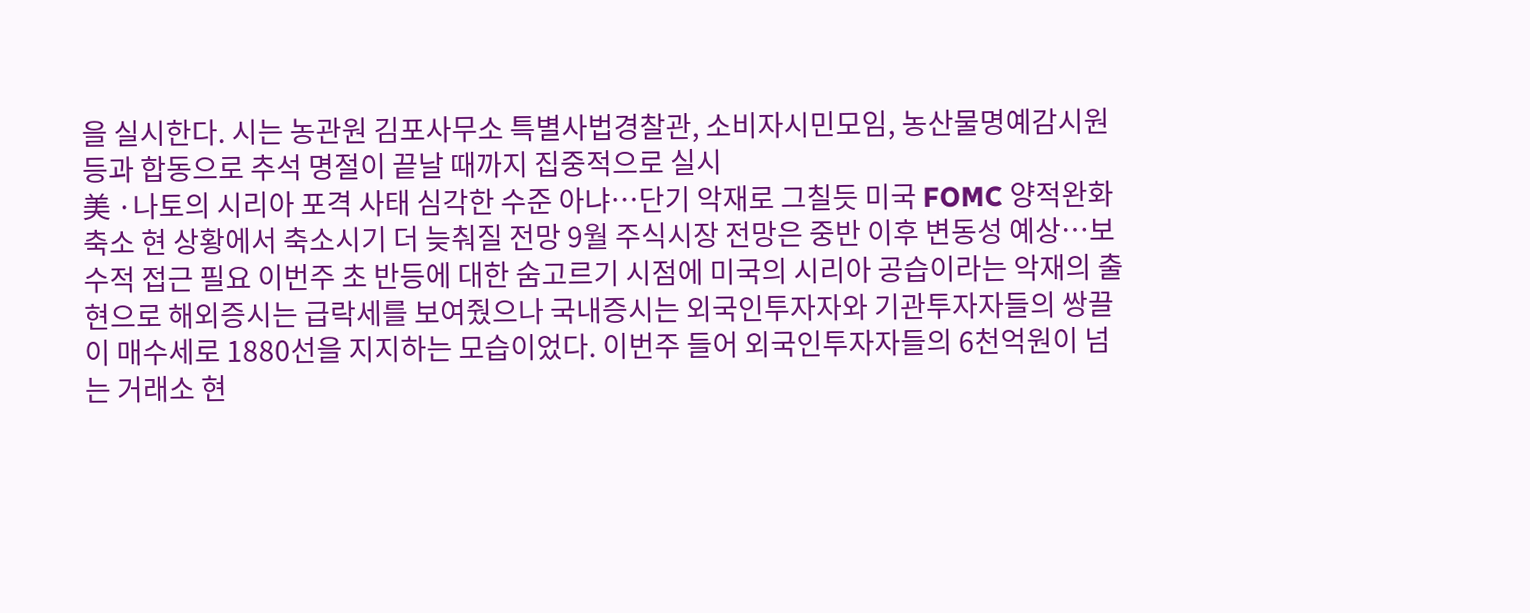을 실시한다. 시는 농관원 김포사무소 특별사법경찰관, 소비자시민모임, 농산물명예감시원 등과 합동으로 추석 명절이 끝날 때까지 집중적으로 실시
美 ·나토의 시리아 포격 사태 심각한 수준 아냐…단기 악재로 그칠듯 미국 FOMC 양적완화 축소 현 상황에서 축소시기 더 늦춰질 전망 9월 주식시장 전망은 중반 이후 변동성 예상…보수적 접근 필요 이번주 초 반등에 대한 숨고르기 시점에 미국의 시리아 공습이라는 악재의 출현으로 해외증시는 급락세를 보여줬으나 국내증시는 외국인투자자와 기관투자자들의 쌍끌이 매수세로 1880선을 지지하는 모습이었다. 이번주 들어 외국인투자자들의 6천억원이 넘는 거래소 현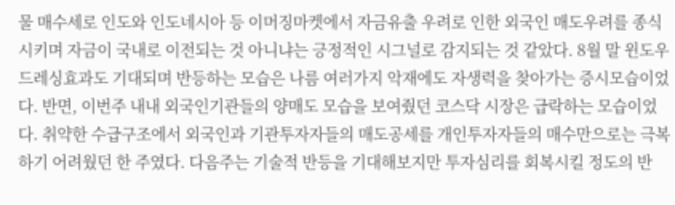물 매수세로 인도와 인도네시아 등 이머징마켓에서 자금유출 우려로 인한 외국인 매도우려를 종식시키며 자금이 국내로 이전되는 것 아니냐는 긍정적인 시그널로 감지되는 것 같았다. 8월 말 윈도우 드레싱효과도 기대되며 반등하는 모습은 나름 여러가지 악재에도 자생력을 찾아가는 증시모습이었다. 반면, 이번주 내내 외국인기관들의 양매도 모습을 보여줬던 코스닥 시장은 급락하는 모습이었다. 취약한 수급구조에서 외국인과 기관투자자들의 매도공세를 개인투자자들의 매수만으로는 극복하기 어려웠던 한 주였다. 다음주는 기술적 반등을 기대해보지만 투자심리를 회복시킬 정도의 반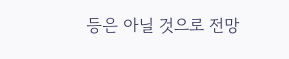등은 아닐 것으로 전망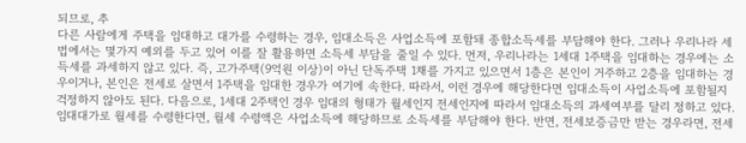되므로, 추
다른 사람에게 주택을 임대하고 대가를 수령하는 경우, 임대소득은 사업소득에 포함돼 종합소득세를 부담해야 한다. 그러나 우리나라 세법에서는 몇가지 예외를 두고 있어 이를 잘 활용하면 소득세 부담을 줄일 수 있다. 먼저, 우리나라는 1세대 1주택을 임대하는 경우에는 소득세를 과세하지 않고 있다. 즉, 고가주택(9억원 이상)이 아닌 단독주택 1채를 가지고 있으면서 1층은 본인이 거주하고 2층을 임대하는 경우이거나, 본인은 전세로 살면서 1주택을 임대한 경우가 여기에 속한다. 따라서, 이런 경우에 해당한다면 임대소득이 사업소득에 포함될지 걱정하지 않아도 된다. 다음으로, 1세대 2주택인 경우 임대의 형태가 월세인지 전세인지에 따라서 임대소득의 과세여부를 달리 정하고 있다. 임대대가로 월세를 수령한다면, 월세 수령액은 사업소득에 해당하므로 소득세를 부담해야 한다. 반면, 전세보증금만 받는 경우라면, 전세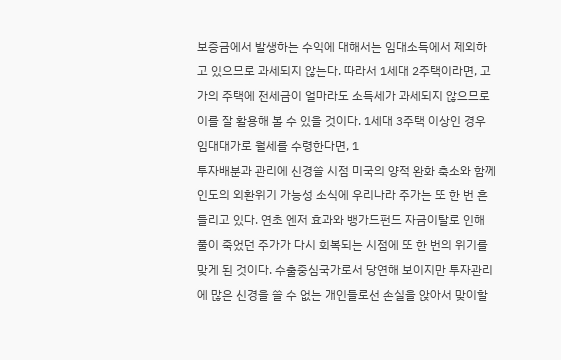보증금에서 발생하는 수익에 대해서는 임대소득에서 제외하고 있으므로 과세되지 않는다. 따라서 1세대 2주택이라면, 고가의 주택에 전세금이 얼마라도 소득세가 과세되지 않으므로 이를 잘 활용해 볼 수 있을 것이다. 1세대 3주택 이상인 경우 임대대가로 월세를 수령한다면, 1
투자배분과 관리에 신경쓸 시점 미국의 양적 완화 축소와 함께 인도의 외환위기 가능성 소식에 우리나라 주가는 또 한 번 흔들리고 있다. 연초 엔저 효과와 뱅가드펀드 자금이탈로 인해 풀이 죽었던 주가가 다시 회복되는 시점에 또 한 번의 위기를 맞게 된 것이다. 수출중심국가로서 당연해 보이지만 투자관리에 많은 신경을 쓸 수 없는 개인들로선 손실을 앉아서 맞이할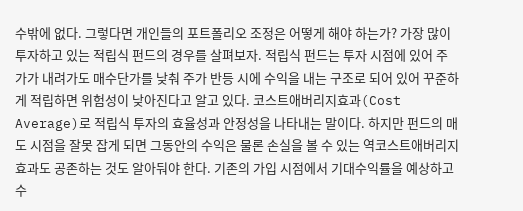수밖에 없다. 그렇다면 개인들의 포트폴리오 조정은 어떻게 해야 하는가? 가장 많이 투자하고 있는 적립식 펀드의 경우를 살펴보자. 적립식 펀드는 투자 시점에 있어 주가가 내려가도 매수단가를 낮춰 주가 반등 시에 수익을 내는 구조로 되어 있어 꾸준하게 적립하면 위험성이 낮아진다고 알고 있다. 코스트애버리지효과(Cost Average)로 적립식 투자의 효율성과 안정성을 나타내는 말이다. 하지만 펀드의 매도 시점을 잘못 잡게 되면 그동안의 수익은 물론 손실을 볼 수 있는 역코스트애버리지 효과도 공존하는 것도 알아둬야 한다. 기존의 가입 시점에서 기대수익률을 예상하고 수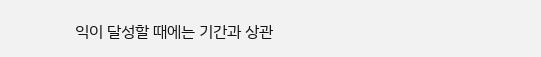익이 달성할 때에는 기간과 상관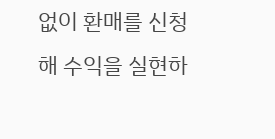없이 환매를 신청해 수익을 실현하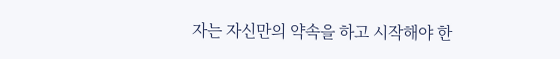자는 자신만의 약속을 하고 시작해야 한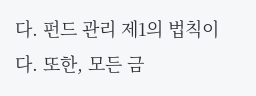다. 펀드 관리 제1의 법칙이다. 또한, 모든 금